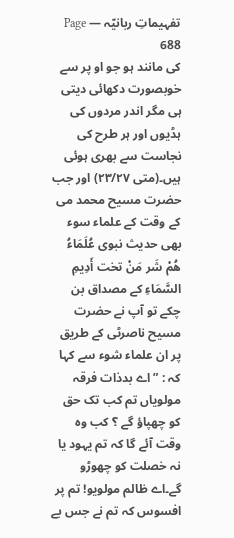تفہیماتِ ربانیّہ — Page 688
کی مانند ہو جو او پر سے خوبصورت دکھائی دیتی ہی مگر اندر مردوں کی ہڈیوں اور ہر طرح کی نجاست سے بھری ہوئی ہیں۔(متی ۲۳/۲۷) اور جب حضرت مسیح محمد می کے وقت کے علماء سوء بھی حدیث نبوی عُلَمَاءُ هُمْ شَر مَنْ تخت أَدِيمِ السَّمَاءِ کے مصداق بن چکے تو آپ نے حضرت مسیح ناصرٹی کے طریق پر ان علماء شوء سے کہا کہ : ”اے بدذات فرقہ مولویاں تم کب تک حق کو چھپاؤ گے ؟ کب وہ وقت آئے گا کہ تم یہود یا نہ خصلت کو چھوڑو گے۔اے ظالم مولویو! تم پر افسوس کہ تم نے جس بے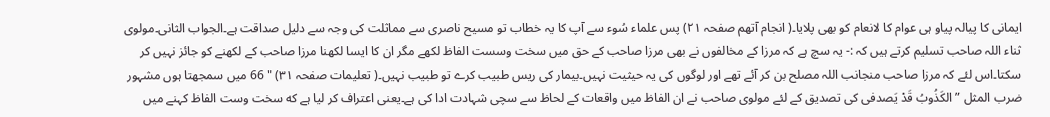ایمانی کا پیالہ پیاو ہی عوام کا لانعام کو بھی پلایا۔( انجام آتھم صفحہ ۲۱) پس علماء سُوء سے آپ کا یہ خطاب تو مسیح ناصری سے مماثلت کی وجہ سے دلیل صداقت ہے۔الجواب الثانی۔مولوی ثناء اللہ صاحب تسلیم کرتے ہیں کہ :- یہ سچ ہے کہ مرزا کے مخالفوں نے بھی مرزا صاحب کے حق میں سخت وسست الفاظ لکھے مگر ان کا ایسا لکھنا مرزا صاحب کے لکھنے کو جائز نہیں کر سکتا۔اس لئے کہ مرزا صاحب منجانب اللہ مصلح بن کر آئے تھے اور لوگوں کی یہ حیثیت نہیں۔بیمار کی ریس طبیب کرے تو طبیب نہیں۔( تعلیمات صفحہ ۳۱) " 66 میں سمجھتا ہوں مشہور ضرب المثل ” الكَذُوبُ قَدْ يَصدفی کی تصدیق کے لئے مولوی صاحب نے ان الفاظ میں واقعات کے لحاظ سے سچی شہادت ادا کی ہے۔یعنی اعتراف کر لیا ہے که سخت وست الفاظ کہنے میں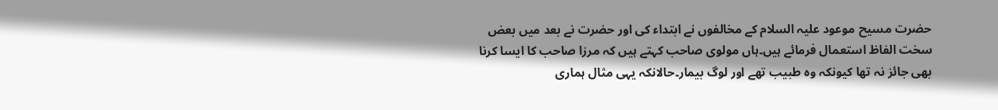حضرت مسیح موعود علیہ السلام کے مخالفوں نے ابتداء کی اور حضرت نے بعد میں بعض سخت الفاظ استعمال فرمائے ہیں۔ہاں مولوی صاحب کہتے ہیں کہ مرزا صاحب کا ایسا کرنا بھی جائز نہ تھا کیونکہ وہ طبیب تھے اور لوگ بیمار۔حالانکہ یہی مثال ہماری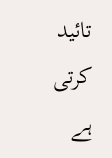تائید کرتی ہے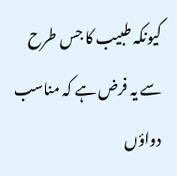کیونکہ طبیب کا جس طرح سے یہ فرض ہے کہ مناسب دواؤں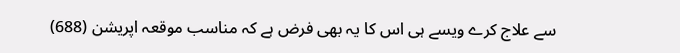سے علاج کرے ویسے ہی اس کا یہ بھی فرض ہے کہ مناسب موقعہ اپریشن (688)